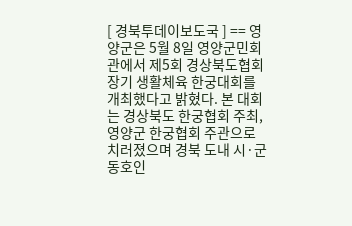[ 경북투데이보도국 ] == 영양군은 5월 8일 영양군민회관에서 제5회 경상북도협회장기 생활체육 한궁대회를 개최했다고 밝혔다. 본 대회는 경상북도 한궁협회 주최, 영양군 한궁협회 주관으로 치러졌으며 경북 도내 시·군 동호인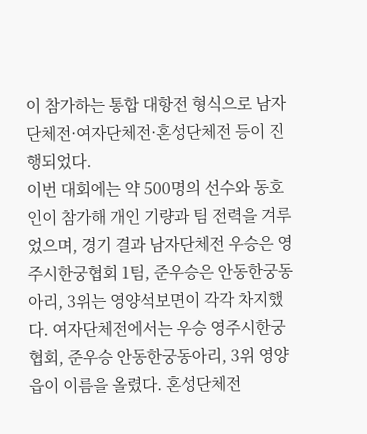이 참가하는 통합 대항전 형식으로 남자단체전·여자단체전·혼성단체전 등이 진행되었다.
이번 대회에는 약 500명의 선수와 동호인이 참가해 개인 기량과 팀 전력을 겨루었으며, 경기 결과 남자단체전 우승은 영주시한궁협회 1팀, 준우승은 안동한궁동아리, 3위는 영양석보면이 각각 차지했다. 여자단체전에서는 우승 영주시한궁협회, 준우승 안동한궁동아리, 3위 영양읍이 이름을 올렸다. 혼성단체전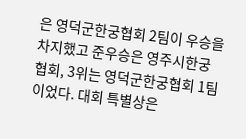은 영덕군한궁협회 2팀이 우승을 차지했고 준우승은 영주시한궁협회, 3위는 영덕군한궁협회 1팀이었다. 대회 특별상은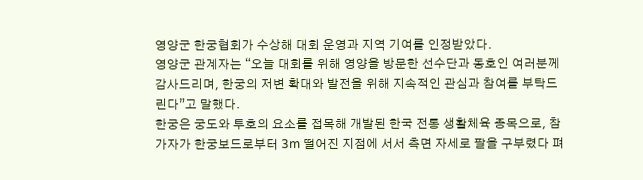영양군 한궁협회가 수상해 대회 운영과 지역 기여를 인정받았다.
영양군 관계자는 “오늘 대회를 위해 영양을 방문한 선수단과 동호인 여러분께 감사드리며, 한궁의 저변 확대와 발전을 위해 지속적인 관심과 참여를 부탁드린다”고 말했다.
한궁은 궁도와 투호의 요소를 접목해 개발된 한국 전통 생활체육 종목으로, 참가자가 한궁보드로부터 3m 떨어진 지점에 서서 측면 자세로 팔을 구부렸다 펴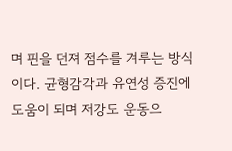며 핀을 던져 점수를 겨루는 방식이다. 균형감각과 유연성 증진에 도움이 되며 저강도 운동으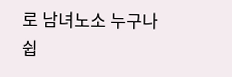로 남녀노소 누구나 쉽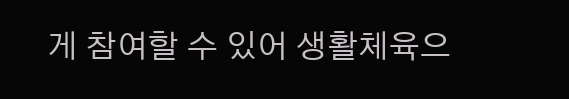게 참여할 수 있어 생활체육으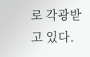로 각광받고 있다.